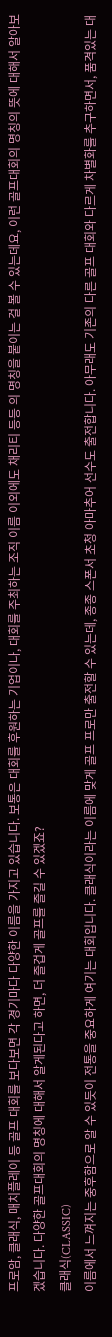프로암, 클래식, 매치플레이 등 골프 대회를 보다보면 각 경기마다 다양한 이름을 가지고 있습니다. 보통은 대회를 후원하는 기업이나, 대회를 주최하는 조직 이름 이외에도 채리티 등등 의 명칭을 붙이는 걸 볼 수 있는데요, 이런 골프대회의 명칭의 뜻에 대해서 알아보겠습니다. 다양한 골프대회의 명칭에 대해서 알게된다고 하면, 더 즐겁게 골프를 즐길 수 있겠죠?
클래식(CLASSIC)
이름에서 느껴지는 중후함으로 알 수 있듯이 전통을 중요하게 여기는 대회입니다. 클래식이라는 이름에 맞게 골프 프로만 출전할 수 있는데, 종종 스폰서 초청 아마추어 선수도 출전합니다. 아무래도 기존의 다른 골프 대회와 다르게 차별화를 추구하면서, 품격있는 대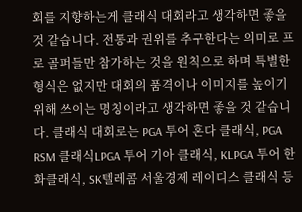회를 지향하는게 클래식 대회라고 생각하면 좋을 것 같습니다. 전통과 권위를 추구한다는 의미로 프로 골퍼들만 참가하는 것을 원칙으로 하며 특별한 형식은 없지만 대회의 품격이나 이미지를 높이기 위해 쓰이는 명칭이라고 생각하면 좋을 것 같습니다. 클래식 대회로는 PGA 투어 혼다 클래식, PGA RSM 클래식LPGA 투어 기아 클래식, KLPGA 투어 한화클래식, SK텔레콤 서울경제 레이디스 클래식 등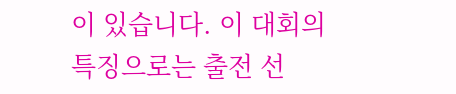이 있습니다. 이 대회의 특징으로는 출전 선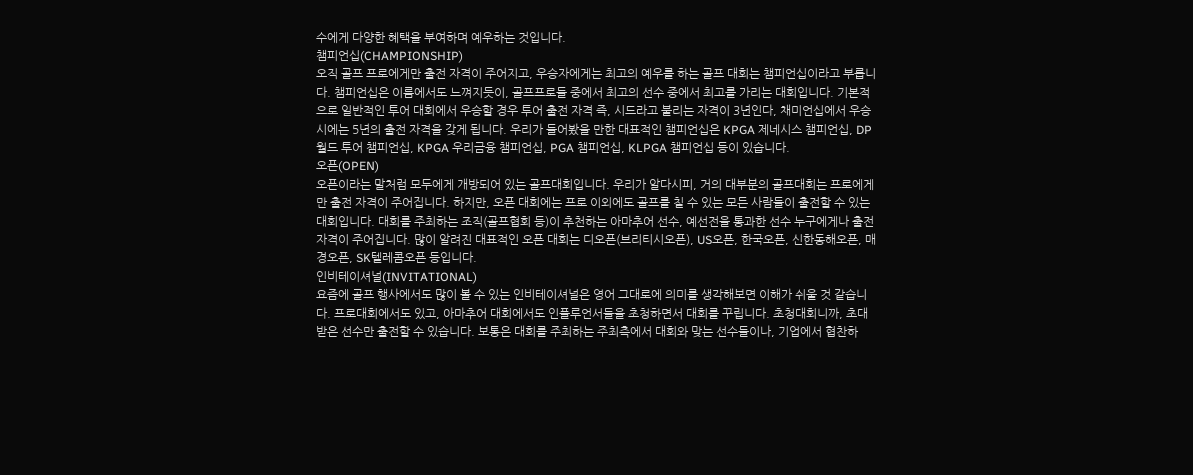수에게 다양한 혜택을 부여하며 예우하는 것입니다.
챔피언십(CHAMPIONSHIP)
오직 골프 프로에게만 출전 자격이 주어지고, 우승자에게는 최고의 예우를 하는 골프 대회는 챔피언십이라고 부릅니다. 챔피언십은 이름에서도 느껴지듯이, 골프프로들 중에서 최고의 선수 중에서 최고를 가리는 대회입니다. 기본적으로 일반적인 투어 대회에서 우승할 경우 투어 출전 자격 즉, 시드라고 불리는 자격이 3년인다, 채미언십에서 우승시에는 5년의 출전 자격을 갖게 됩니다. 우리가 들어봤을 만한 대표적인 챔피언십은 KPGA 제네시스 챔피언십, DP 월드 투어 챔피언십, KPGA 우리금융 챔피언십, PGA 챔피언십, KLPGA 챔피언십 등이 있습니다.
오픈(OPEN)
오픈이라는 말처럼 모두에게 개방되어 있는 골프대회입니다. 우리가 알다시피, 거의 대부분의 골프대회는 프로에게만 출전 자격이 주어집니다. 하지만, 오픈 대회에는 프로 이외에도 골프를 칠 수 있는 모든 사람들이 출전할 수 있는 대회입니다. 대회를 주최하는 조직(골프협회 등)이 추천하는 아마추어 선수, 예선전을 통과한 선수 누구에게나 출전 자격이 주어집니다. 많이 알려진 대표적인 오픈 대회는 디오픈(브리티시오픈), US오픈, 한국오픈, 신한동해오픈, 매경오픈, SK텔레콤오픈 등입니다.
인비테이셔널(INVITATIONAL)
요즘에 골프 행사에서도 많이 볼 수 있는 인비테이셔널은 영어 그대로에 의미를 생각해보면 이해가 쉬울 것 같습니다. 프로대회에서도 있고, 아마추어 대회에서도 인플루언서들을 초청하면서 대회를 꾸립니다. 초청대회니까, 초대받은 선수만 출전할 수 있습니다. 보통은 대회를 주최하는 주최측에서 대회와 맞는 선수들이나, 기업에서 협찬하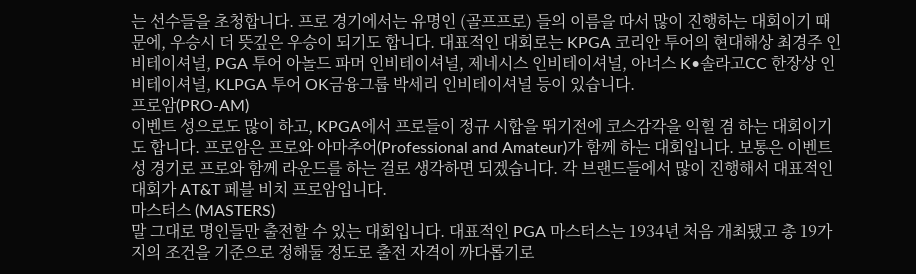는 선수들을 초청합니다. 프로 경기에서는 유명인 (골프프로) 들의 이름을 따서 많이 진행하는 대회이기 때문에, 우승시 더 뜻깊은 우승이 되기도 합니다. 대표적인 대회로는 KPGA 코리안 투어의 현대해상 최경주 인비테이셔널, PGA 투어 아놀드 파머 인비테이셔널, 제네시스 인비테이셔널, 아너스 K•솔라고CC 한장상 인비테이셔널, KLPGA 투어 OK금융그룹 박세리 인비테이셔널 등이 있습니다.
프로암(PRO-AM)
이벤트 성으로도 많이 하고, KPGA에서 프로들이 정규 시합을 뛰기전에 코스감각을 익힐 겸 하는 대회이기도 합니다. 프로암은 프로와 아마추어(Professional and Amateur)가 함께 하는 대회입니다. 보통은 이벤트성 경기로 프로와 함께 라운드를 하는 걸로 생각하면 되겠습니다. 각 브랜드들에서 많이 진행해서 대표적인 대회가 AT&T 페블 비치 프로암입니다.
마스터스 (MASTERS)
말 그대로 명인들만 출전할 수 있는 대회입니다. 대표적인 PGA 마스터스는 1934년 처음 개최됐고 총 19가지의 조건을 기준으로 정해둘 정도로 출전 자격이 까다롭기로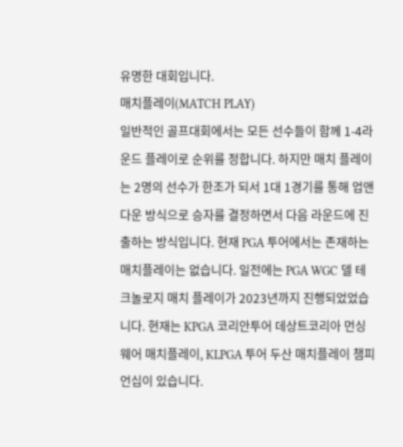유명한 대회입니다.
매치플레이(MATCH PLAY)
일반적인 골프대회에서는 모든 선수들이 함께 1-4라운드 플레이로 순위를 정합니다. 하지만 매치 플레이는 2명의 선수가 한조가 되서 1대 1경기를 통해 업앤다운 방식으로 승자를 결정하면서 다음 라운드에 진출하는 방식입니다. 현재 PGA 투어에서는 존재하는 매치플레이는 없습니다. 일전에는 PGA WGC 델 테크놀로지 매치 플레이가 2023년까지 진행되었었습니다. 현재는 KPGA 코리안투어 데상트코리아 먼싱웨어 매치플레이, KLPGA 투어 두산 매치플레이 챔피언십이 있습니다.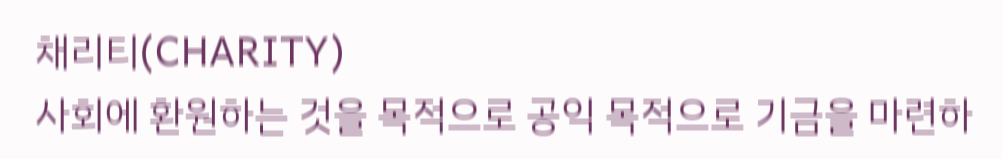채리티(CHARITY)
사회에 환원하는 것을 목적으로 공익 목적으로 기금을 마련하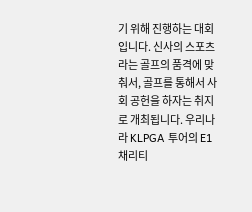기 위해 진행하는 대회입니다. 신사의 스포츠라는 골프의 품격에 맞춰서, 골프를 통해서 사회 공헌을 하자는 취지로 개최됩니다. 우리나라 KLPGA 투어의 E1 채리티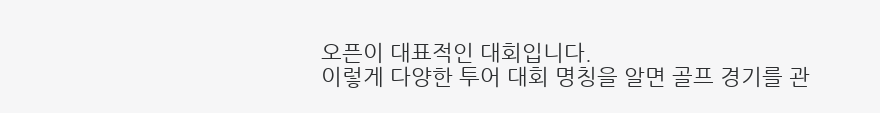오픈이 대표적인 대회입니다.
이렇게 다양한 투어 대회 명칭을 알면 골프 경기를 관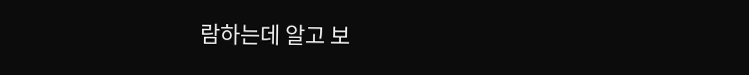람하는데 알고 보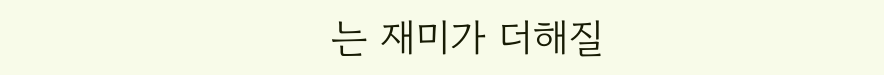는 재미가 더해질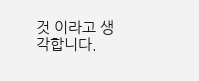것 이라고 생각합니다.